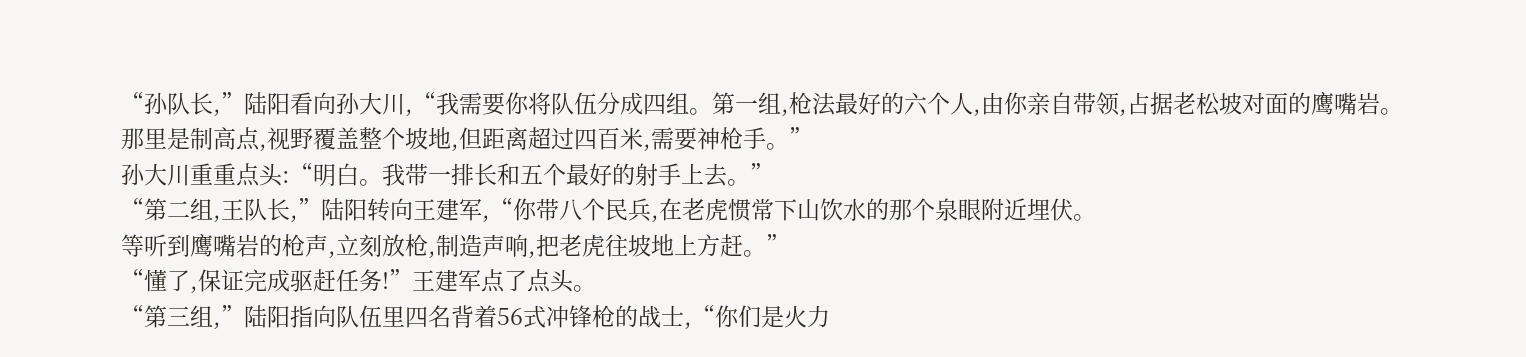“孙队长,”陆阳看向孙大川,“我需要你将队伍分成四组。第一组,枪法最好的六个人,由你亲自带领,占据老松坡对面的鹰嘴岩。
那里是制高点,视野覆盖整个坡地,但距离超过四百米,需要神枪手。”
孙大川重重点头:“明白。我带一排长和五个最好的射手上去。”
“第二组,王队长,”陆阳转向王建军,“你带八个民兵,在老虎惯常下山饮水的那个泉眼附近埋伏。
等听到鹰嘴岩的枪声,立刻放枪,制造声响,把老虎往坡地上方赶。”
“懂了,保证完成驱赶任务!”王建军点了点头。
“第三组,”陆阳指向队伍里四名背着56式冲锋枪的战士,“你们是火力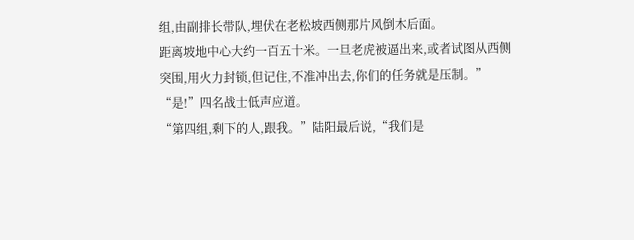组,由副排长带队,埋伏在老松坡西侧那片风倒木后面。
距离坡地中心大约一百五十米。一旦老虎被逼出来,或者试图从西侧突围,用火力封锁,但记住,不准冲出去,你们的任务就是压制。”
“是!”四名战士低声应道。
“第四组,剩下的人,跟我。”陆阳最后说,“我们是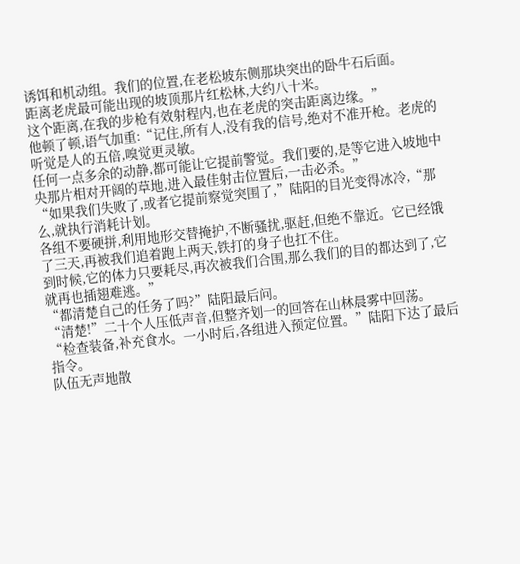诱饵和机动组。我们的位置,在老松坡东侧那块突出的卧牛石后面。
距离老虎最可能出现的坡顶那片红松林,大约八十米。
这个距离,在我的步枪有效射程内,也在老虎的突击距离边缘。”
他顿了顿,语气加重:“记住,所有人,没有我的信号,绝对不准开枪。老虎的听觉是人的五倍,嗅觉更灵敏。
任何一点多余的动静,都可能让它提前警觉。我们要的,是等它进入坡地中央那片相对开阔的草地,进入最佳射击位置后,一击必杀。”
“如果我们失败了,或者它提前察觉突围了,”陆阳的目光变得冰冷,“那么,就执行消耗计划。
各组不要硬拼,利用地形交替掩护,不断骚扰,驱赶,但绝不靠近。它已经饿了三天,再被我们追着跑上两天,铁打的身子也扛不住。
到时候,它的体力只要耗尽,再次被我们合围,那么我们的目的都达到了,它就再也插翅难逃。”
“都清楚自己的任务了吗?”陆阳最后问。
“清楚!”二十个人压低声音,但整齐划一的回答在山林晨雾中回荡。
“检查装备,补充食水。一小时后,各组进入预定位置。”陆阳下达了最后指令。
队伍无声地散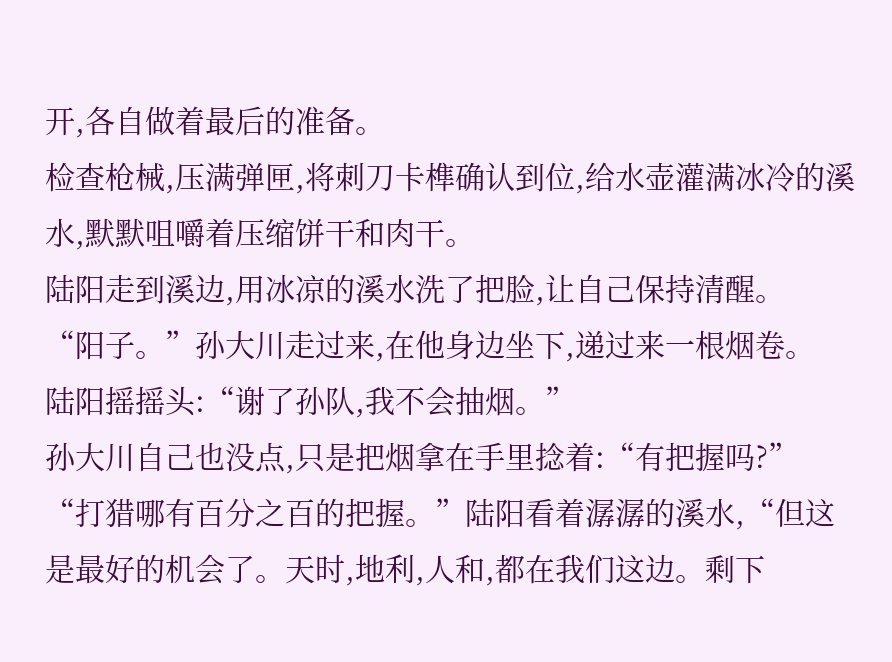开,各自做着最后的准备。
检查枪械,压满弹匣,将刺刀卡榫确认到位,给水壶灌满冰冷的溪水,默默咀嚼着压缩饼干和肉干。
陆阳走到溪边,用冰凉的溪水洗了把脸,让自己保持清醒。
“阳子。”孙大川走过来,在他身边坐下,递过来一根烟卷。
陆阳摇摇头:“谢了孙队,我不会抽烟。”
孙大川自己也没点,只是把烟拿在手里捻着:“有把握吗?”
“打猎哪有百分之百的把握。”陆阳看着潺潺的溪水,“但这是最好的机会了。天时,地利,人和,都在我们这边。剩下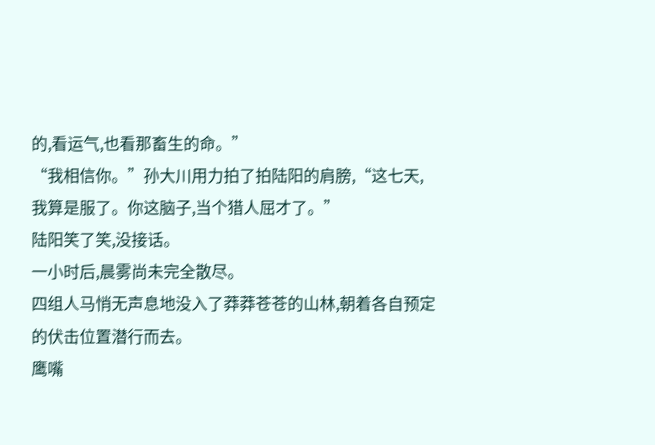的,看运气,也看那畜生的命。”
“我相信你。”孙大川用力拍了拍陆阳的肩膀,“这七天,我算是服了。你这脑子,当个猎人屈才了。”
陆阳笑了笑,没接话。
一小时后,晨雾尚未完全散尽。
四组人马悄无声息地没入了莽莽苍苍的山林,朝着各自预定的伏击位置潜行而去。
鹰嘴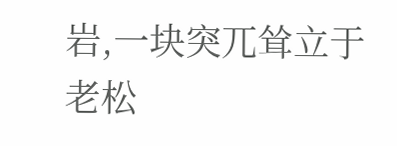岩,一块突兀耸立于老松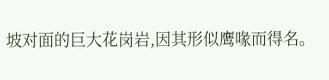坡对面的巨大花岗岩,因其形似鹰喙而得名。